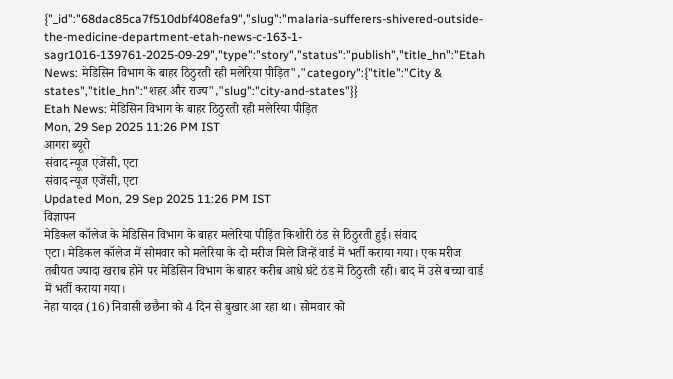{"_id":"68dac85ca7f510dbf408efa9","slug":"malaria-sufferers-shivered-outside-the-medicine-department-etah-news-c-163-1-sagr1016-139761-2025-09-29","type":"story","status":"publish","title_hn":"Etah News: मेडिसिन विभाग के बाहर ठिठुरती रही मलेरिया पीड़ित","category":{"title":"City & states","title_hn":"शहर और राज्य","slug":"city-and-states"}}
Etah News: मेडिसिन विभाग के बाहर ठिठुरती रही मलेरिया पीड़ित
Mon, 29 Sep 2025 11:26 PM IST
आगरा ब्यूरो
संवाद न्यूज एजेंसी, एटा
संवाद न्यूज एजेंसी, एटा
Updated Mon, 29 Sep 2025 11:26 PM IST
विज्ञापन
मेडिकल कॉलेज के मेडिसिन विभाग के बाहर मलेरिया पीड़ित किशोरी ठंड से ठिठुरती हुई। संवाद
एटा। मेडिकल कॉलेज में सोमवार को मलेरिया के दो मरीज मिले जिन्हें वार्ड में भर्ती कराया गया। एक मरीज तबीयत ज्यादा खराब होने पर मेडिसिन विभाग के बाहर करीब आधे घंटे ठंड में ठिठुरती रही। बाद में उसे बच्चा वार्ड में भर्ती कराया गया।
नेहा यादव (16) निवासी छछैना को 4 दिन से बुखार आ रहा था। सोमवार को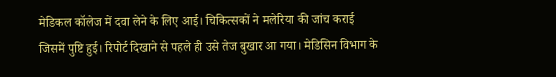मेडिकल कॉलेज में दवा लेने के लिए आई। चिकित्सकों ने मलेरिया की जांच कराई जिसमें पुष्टि हुई। रिपोर्ट दिखाने से पहले ही उसे तेज बुखार आ गया। मेडिसिन विभाग के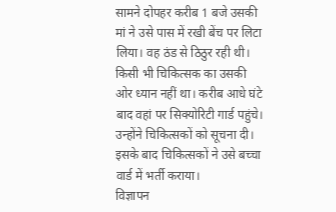सामने दोपहर करीब 1 बजे उसकी मां ने उसे पास में रखी बेंच पर लिटा लिया। वह ठंड से ठिठुर रही थी।
किसी भी चिकित्सक का उसकी ओर ध्यान नहीं था। करीब आधे घंटे बाद वहां पर सिक्योरिटी गार्ड पहुंचे। उन्होंने चिकित्सकों को सूचना दी। इसके बाद चिकित्सकों ने उसे बच्चा वार्ड में भर्ती कराया।
विज्ञापन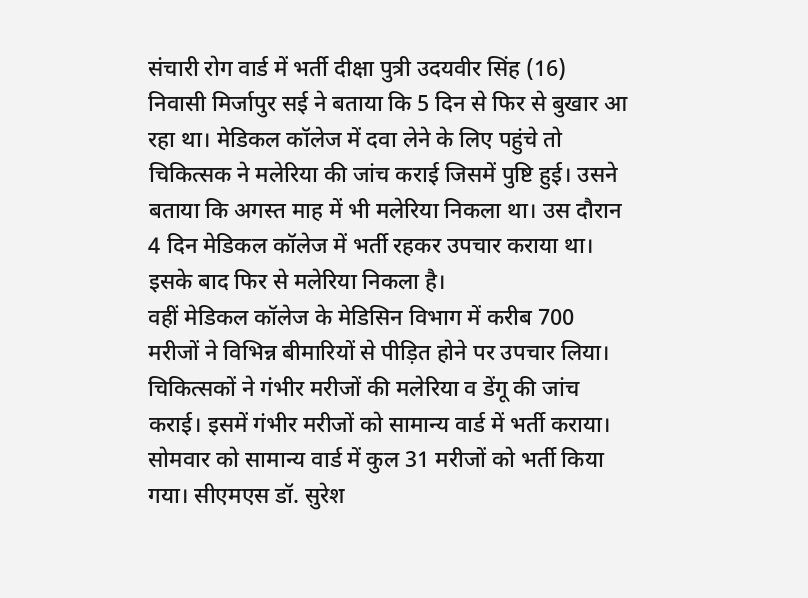संचारी रोग वार्ड में भर्ती दीक्षा पुत्री उदयवीर सिंह (16) निवासी मिर्जापुर सई ने बताया कि 5 दिन से फिर से बुखार आ रहा था। मेडिकल कॉलेज में दवा लेने के लिए पहुंचे तो चिकित्सक ने मलेरिया की जांच कराई जिसमें पुष्टि हुई। उसने बताया कि अगस्त माह में भी मलेरिया निकला था। उस दौरान 4 दिन मेडिकल कॉलेज में भर्ती रहकर उपचार कराया था। इसके बाद फिर से मलेरिया निकला है।
वहीं मेडिकल कॉलेज के मेडिसिन विभाग में करीब 700 मरीजों ने विभिन्न बीमारियों से पीड़ित होने पर उपचार लिया। चिकित्सकों ने गंभीर मरीजों की मलेरिया व डेंगू की जांच कराई। इसमें गंभीर मरीजों को सामान्य वार्ड में भर्ती कराया। सोमवार को सामान्य वार्ड में कुल 31 मरीजों को भर्ती किया गया। सीएमएस डॉ. सुरेश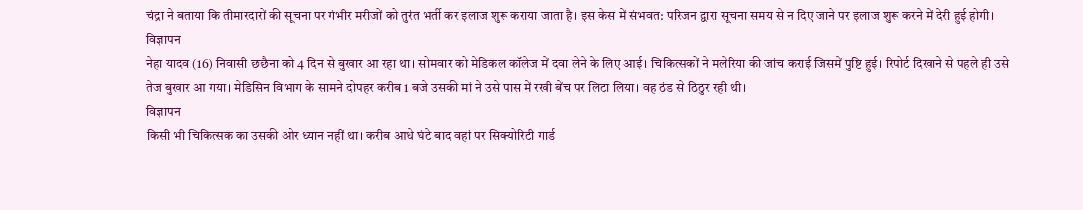चंद्रा ने बताया कि तीमारदारों की सूचना पर गंभीर मरीजों को तुरंत भर्ती कर इलाज शुरू कराया जाता है। इस केस में संभवत: परिजन द्वारा सूचना समय से न दिए जाने पर इलाज शुरू करने में देरी हुई होगी।
विज्ञापन
नेहा यादव (16) निवासी छछैना को 4 दिन से बुखार आ रहा था। सोमवार को मेडिकल कॉलेज में दवा लेने के लिए आई। चिकित्सकों ने मलेरिया की जांच कराई जिसमें पुष्टि हुई। रिपोर्ट दिखाने से पहले ही उसे तेज बुखार आ गया। मेडिसिन विभाग के सामने दोपहर करीब 1 बजे उसकी मां ने उसे पास में रखी बेंच पर लिटा लिया। वह ठंड से ठिठुर रही थी।
विज्ञापन
किसी भी चिकित्सक का उसकी ओर ध्यान नहीं था। करीब आधे घंटे बाद वहां पर सिक्योरिटी गार्ड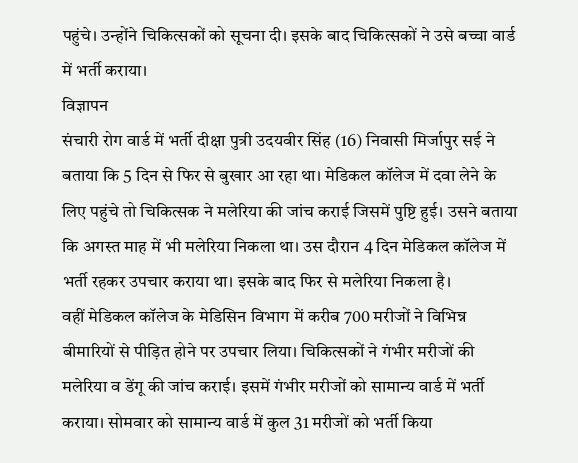पहुंचे। उन्होंने चिकित्सकों को सूचना दी। इसके बाद चिकित्सकों ने उसे बच्चा वार्ड में भर्ती कराया।
विज्ञापन
संचारी रोग वार्ड में भर्ती दीक्षा पुत्री उदयवीर सिंह (16) निवासी मिर्जापुर सई ने बताया कि 5 दिन से फिर से बुखार आ रहा था। मेडिकल कॉलेज में दवा लेने के लिए पहुंचे तो चिकित्सक ने मलेरिया की जांच कराई जिसमें पुष्टि हुई। उसने बताया कि अगस्त माह में भी मलेरिया निकला था। उस दौरान 4 दिन मेडिकल कॉलेज में भर्ती रहकर उपचार कराया था। इसके बाद फिर से मलेरिया निकला है।
वहीं मेडिकल कॉलेज के मेडिसिन विभाग में करीब 700 मरीजों ने विभिन्न बीमारियों से पीड़ित होने पर उपचार लिया। चिकित्सकों ने गंभीर मरीजों की मलेरिया व डेंगू की जांच कराई। इसमें गंभीर मरीजों को सामान्य वार्ड में भर्ती कराया। सोमवार को सामान्य वार्ड में कुल 31 मरीजों को भर्ती किया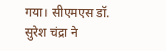गया। सीएमएस डॉ. सुरेश चंद्रा ने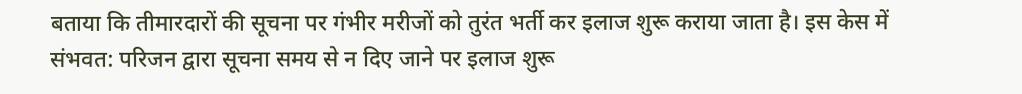बताया कि तीमारदारों की सूचना पर गंभीर मरीजों को तुरंत भर्ती कर इलाज शुरू कराया जाता है। इस केस में संभवत: परिजन द्वारा सूचना समय से न दिए जाने पर इलाज शुरू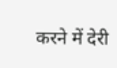करने में देरी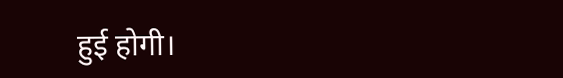हुई होगी।